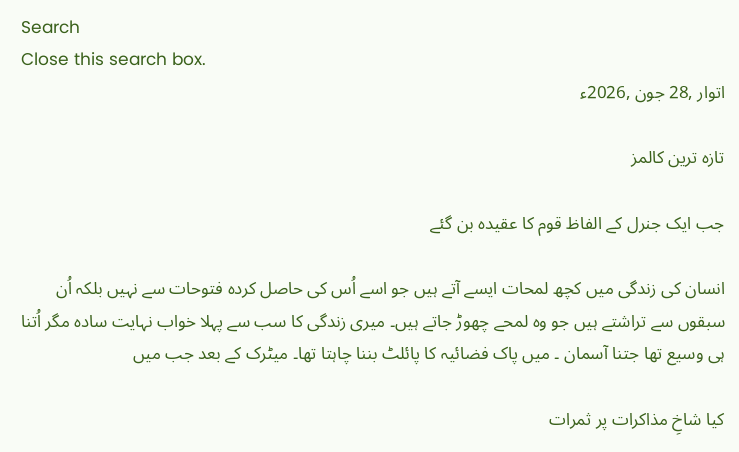Search
Close this search box.
اتوار ,28 جون ,2026ء

تازہ ترین کالمز

جب ایک جنرل کے الفاظ قوم کا عقیدہ بن گئے

انسان کی زندگی میں کچھ لمحات ایسے آتے ہیں جو اسے اُس کی حاصل کردہ فتوحات سے نہیں بلکہ اُن سبقوں سے تراشتے ہیں جو وہ لمحے چھوڑ جاتے ہیں۔ میری زندگی کا سب سے پہلا خواب نہایت سادہ مگر اُتنا ہی وسیع تھا جتنا آسمان ۔ میں پاک فضائیہ کا پائلٹ بننا چاہتا تھا۔ میٹرک کے بعد جب میں

کیا شاخِ مذاکرات پر ثمرات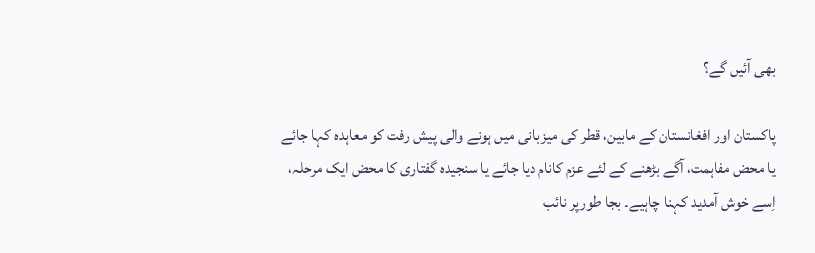بھی آئیں گے؟

پاکستان اور افغانستان کے مابین، قطر کی میزبانی میں ہونے والی پیش رفت کو معاہدہ کہا جائے یا محض مفاہمت، آگے بڑھنے کے لئے عزم کانام دیا جائے یا سنجیدہ گفتاری کا محض ایک مرحلہ، اِسے خوش آمدید کہنا چاہیے۔ بجا طورپر نائب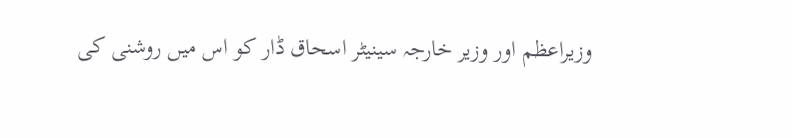وزیراعظم اور وزیر خارجہ سینیٹر اسحاق ڈار کو اس میں روشنی کی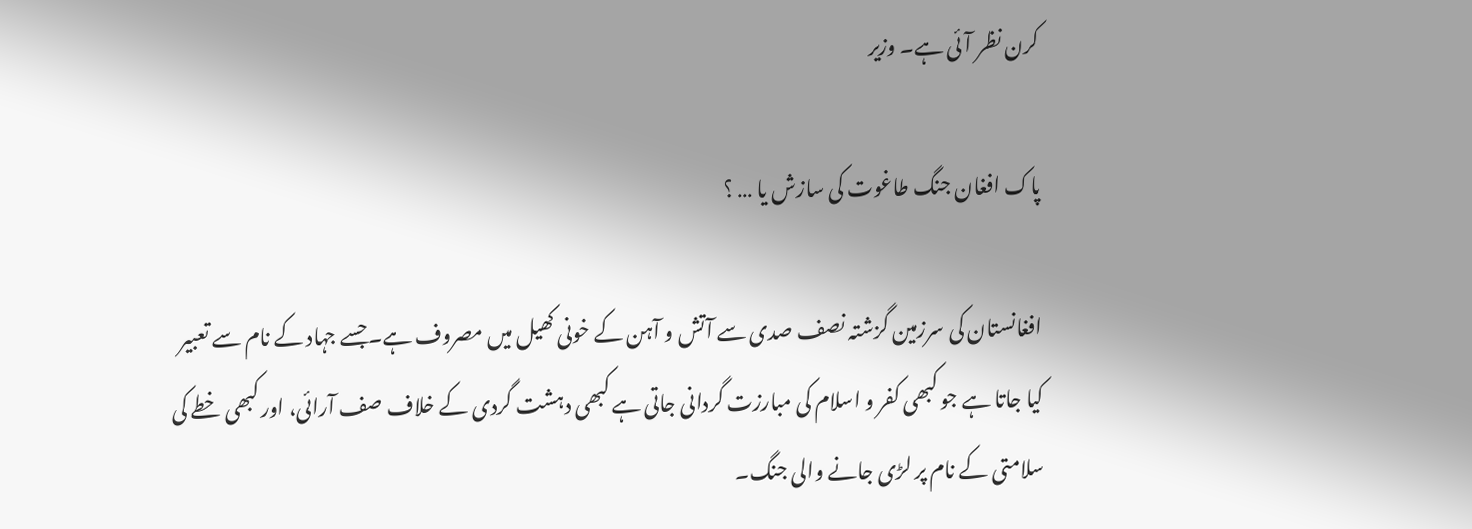کرن نظر آئی ہے۔ وزیر

پاک افغان جنگ طاغوت کی سازش یا … ؟

افغانستان کی سرزمین گزشتہ نصف صدی سے آتش و آہن کے خونی کھیل میں مصروف ہے۔جسے جہاد کے نام سے تعبیر کیا جاتا ہے جو کبھی کفر و اسلام کی مبارزت گردانی جاتی ہے کبھی دہشت گردی کے خلاف صف آرائی، اور کبھی خطے کی سلامتی کے نام پر لڑی جانے والی جنگ۔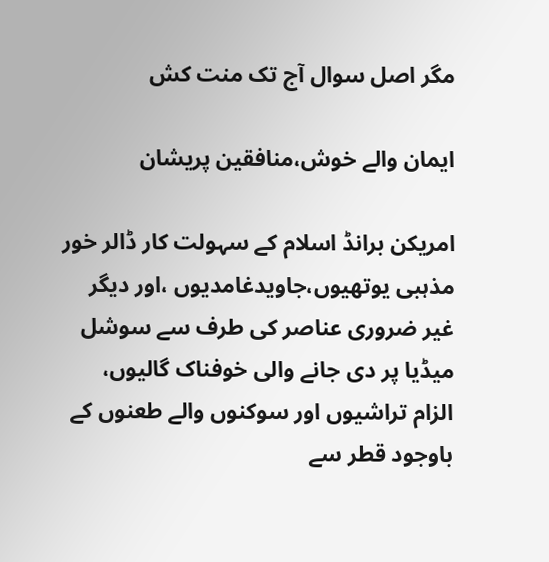مگر اصل سوال آج تک منت کش

ایمان والے خوش،منافقین پریشان

امریکن برانڈ اسلام کے سہولت کار ڈالر خور مذہبی یوتھیوں،جاویدغامدیوں ،اور دیگر غیر ضروری عناصر کی طرف سے سوشل میڈیا پر دی جانے والی خوفناک گالیوں، الزام تراشیوں اور سوکنوں والے طعنوں کے باوجود قطر سے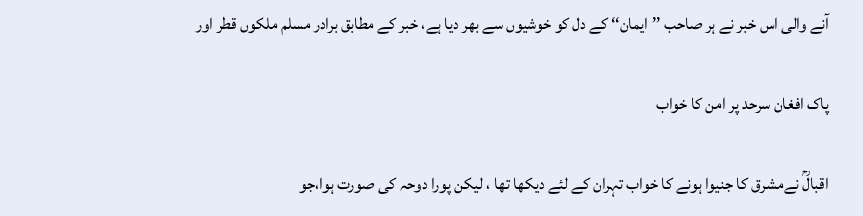آنے والی اس خبر نے ہر صاحب ’’ایمان‘‘ کے دل کو خوشیوں سے بھر دیا ہے، خبر کے مطابق برادر مسلم ملکوں قطر اور

پاک افغان سرحد پر امن کا خواب

اقبالؒ نےمشرق کا جنیوا ہونے کا خواب تہران کے لئے دیکھا تھا ، لیکن پورا دوحہ کی صورت ہوا،جو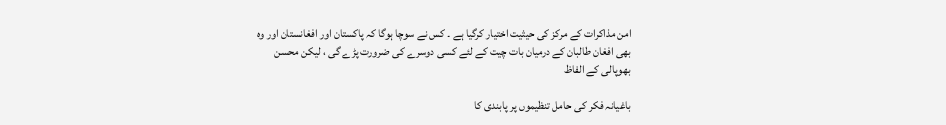امن مذاکرات کے مرکز کی حیثیت اختیار کرگیا ہے ۔ کس نے سوچا ہوگا کہ پاکستان اور افغانستان اور وہ بھی افغان طالبان کے درمیان بات چیت کے لئے کسی دوسرے کی ضرورت پڑے گی ، لیکن محسن بھوپالی کے الفاظ

باغیانہ فکر کی حامل تنظیموں پر پابندی کا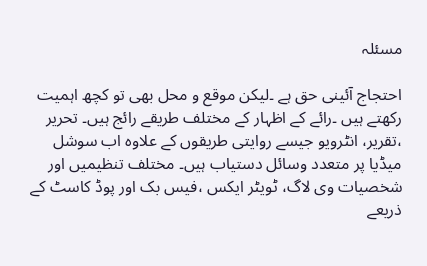مسئلہ

احتجاج آئینی حق ہے ۔لیکن موقع و محل بھی تو کچھ اہمیت رکھتے ہیں ۔رائے کے اظہار کے مختلف طریقے رائج ہیں۔ تحریر ،تقریر، انٹرویو جیسے روایتی طریقوں کے علاوہ اب سوشل میڈیا پر متعدد وسائل دستیاب ہیں۔ مختلف تنظیمیں اور شخصیات وی لاگ، ٹویٹر ایکس ،فیس بک اور پوڈ کاسٹ کے ذریعے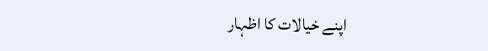اپنے خیالات کا اظہار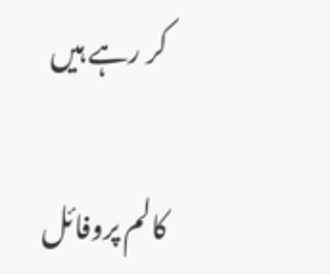کر رہے ہیں

کالم پروفائل